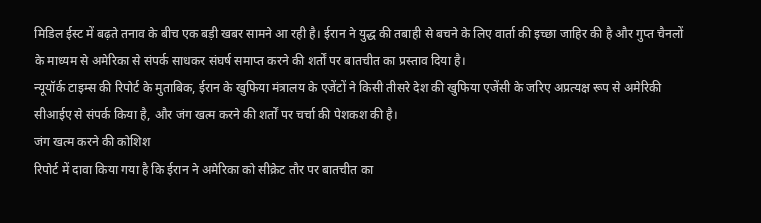मिडिल ईस्ट में बढ़ते तनाव के बीच एक बड़ी खबर सामने आ रही है। ईरान ने युद्ध की तबाही से बचने के लिए वार्ता की इच्छा जाहिर की है और गुप्त चैनलों के माध्यम से अमेरिका से संपर्क साधकर संघर्ष समाप्त करने की शर्तों पर बातचीत का प्रस्ताव दिया है।
न्यूयॉर्क टाइम्स की रिपोर्ट के मुताबिक, ईरान के खुफिया मंत्रालय के एजेंटों ने किसी तीसरे देश की खुफिया एजेंसी के जरिए अप्रत्यक्ष रूप से अमेरिकी सीआईए से संपर्क किया है, और जंग खत्म करने की शर्तों पर चर्चा की पेशकश की है।
जंग खत्म करने की कोशिश
रिपोर्ट में दावा किया गया है कि ईरान ने अमेरिका को सीक्रेट तौर पर बातचीत का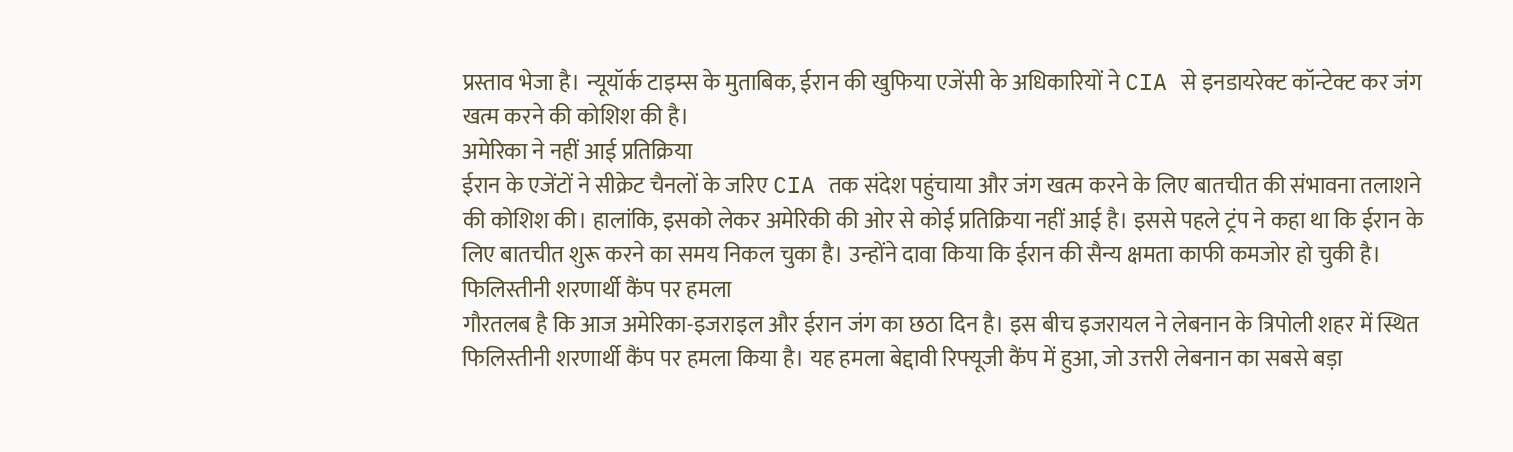प्रस्ताव भेजा है। न्यूयॉर्क टाइम्स के मुताबिक, ईरान की खुफिया एजेंसी के अधिकारियों ने CIA से इनडायरेक्ट कॉन्टेक्ट कर जंग खत्म करने की कोशिश की है।
अमेरिका ने नहीं आई प्रतिक्रिया
ईरान के एजेंटों ने सीक्रेट चैनलों के जरिए CIA तक संदेश पहुंचाया और जंग खत्म करने के लिए बातचीत की संभावना तलाशने की कोशिश की। हालांकि, इसको लेकर अमेरिकी की ओर से कोई प्रतिक्रिया नहीं आई है। इससे पहले ट्रंप ने कहा था कि ईरान के लिए बातचीत शुरू करने का समय निकल चुका है। उन्होंने दावा किया कि ईरान की सैन्य क्षमता काफी कमजोर हो चुकी है।
फिलिस्तीनी शरणार्थी कैंप पर हमला
गौरतलब है कि आज अमेरिका-इजराइल और ईरान जंग का छठा दिन है। इस बीच इजरायल ने लेबनान के त्रिपोली शहर में स्थित फिलिस्तीनी शरणार्थी कैंप पर हमला किया है। यह हमला बेद्दावी रिफ्यूजी कैंप में हुआ, जो उत्तरी लेबनान का सबसे बड़ा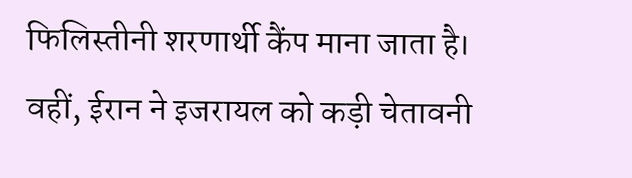फिलिस्तीनी शरणार्थी कैंप माना जाता है।
वहीं, ईरान ने इजरायल को कड़ी चेतावनी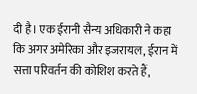दी है। एक ईरानी सैन्य अधिकारी ने कहा कि अगर अमेरिका और इजरायल, ईरान में सत्ता परिवर्तन की कोशिश करते हैं,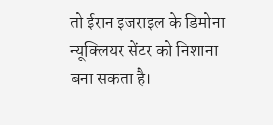तो ईरान इजराइल के डिमोना न्यूक्लियर सेंटर को निशाना बना सकता है।